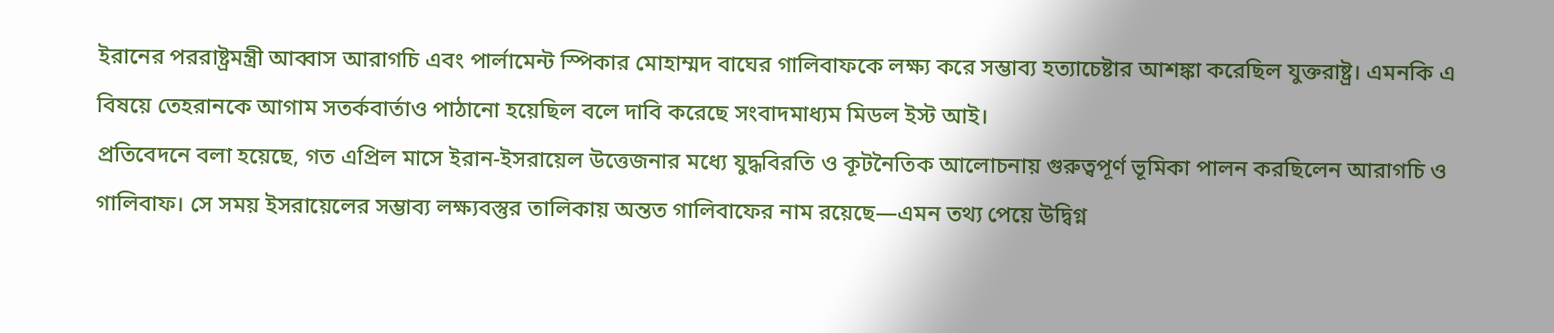ইরানের পররাষ্ট্রমন্ত্রী আব্বাস আরাগচি এবং পার্লামেন্ট স্পিকার মোহাম্মদ বাঘের গালিবাফকে লক্ষ্য করে সম্ভাব্য হত্যাচেষ্টার আশঙ্কা করেছিল যুক্তরাষ্ট্র। এমনকি এ বিষয়ে তেহরানকে আগাম সতর্কবার্তাও পাঠানো হয়েছিল বলে দাবি করেছে সংবাদমাধ্যম মিডল ইস্ট আই।
প্রতিবেদনে বলা হয়েছে, গত এপ্রিল মাসে ইরান-ইসরায়েল উত্তেজনার মধ্যে যুদ্ধবিরতি ও কূটনৈতিক আলোচনায় গুরুত্বপূর্ণ ভূমিকা পালন করছিলেন আরাগচি ও গালিবাফ। সে সময় ইসরায়েলের সম্ভাব্য লক্ষ্যবস্তুর তালিকায় অন্তত গালিবাফের নাম রয়েছে—এমন তথ্য পেয়ে উদ্বিগ্ন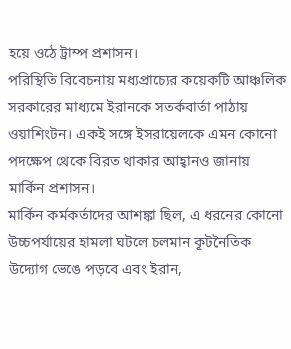হয়ে ওঠে ট্রাম্প প্রশাসন।
পরিস্থিতি বিবেচনায় মধ্যপ্রাচ্যের কয়েকটি আঞ্চলিক সরকারের মাধ্যমে ইরানকে সতর্কবার্তা পাঠায় ওয়াশিংটন। একই সঙ্গে ইসরায়েলকে এমন কোনো পদক্ষেপ থেকে বিরত থাকার আহ্বানও জানায় মার্কিন প্রশাসন।
মার্কিন কর্মকর্তাদের আশঙ্কা ছিল, এ ধরনের কোনো উচ্চপর্যায়ের হামলা ঘটলে চলমান কূটনৈতিক উদ্যোগ ভেঙে পড়বে এবং ইরান,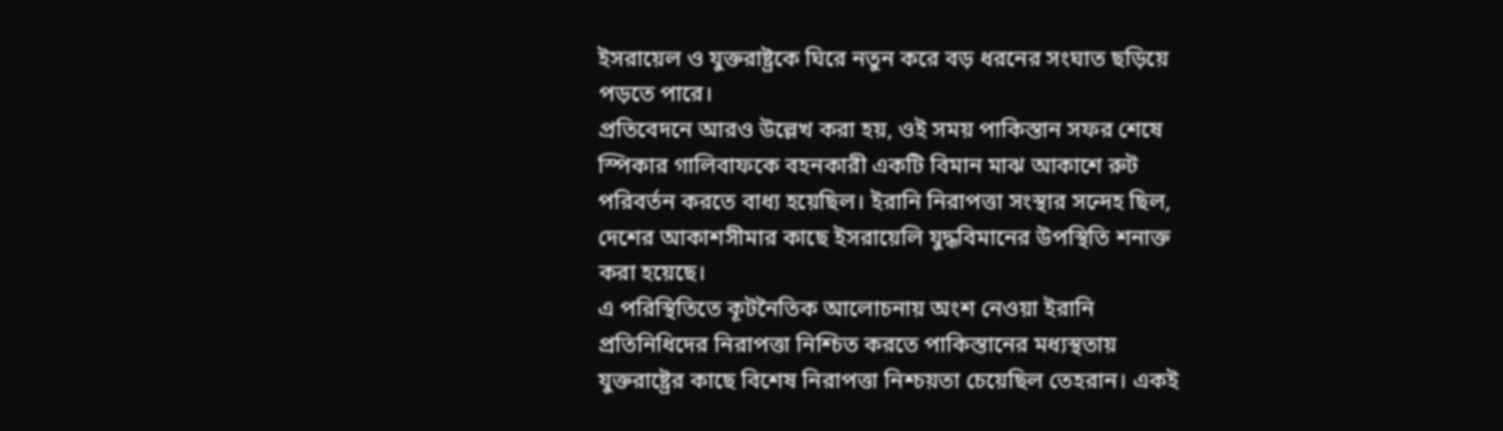ইসরায়েল ও যুক্তরাষ্ট্রকে ঘিরে নতুন করে বড় ধরনের সংঘাত ছড়িয়ে পড়তে পারে।
প্রতিবেদনে আরও উল্লেখ করা হয়, ওই সময় পাকিস্তান সফর শেষে স্পিকার গালিবাফকে বহনকারী একটি বিমান মাঝ আকাশে রুট পরিবর্তন করতে বাধ্য হয়েছিল। ইরানি নিরাপত্তা সংস্থার সন্দেহ ছিল, দেশের আকাশসীমার কাছে ইসরায়েলি যুদ্ধবিমানের উপস্থিতি শনাক্ত করা হয়েছে।
এ পরিস্থিতিতে কূটনৈতিক আলোচনায় অংশ নেওয়া ইরানি প্রতিনিধিদের নিরাপত্তা নিশ্চিত করতে পাকিস্তানের মধ্যস্থতায় যুক্তরাষ্ট্রের কাছে বিশেষ নিরাপত্তা নিশ্চয়তা চেয়েছিল তেহরান। একই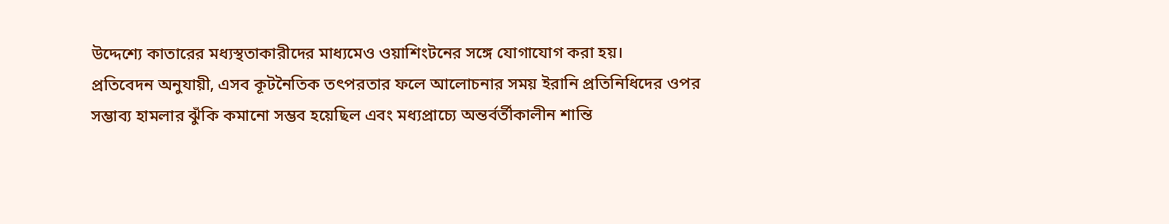উদ্দেশ্যে কাতারের মধ্যস্থতাকারীদের মাধ্যমেও ওয়াশিংটনের সঙ্গে যোগাযোগ করা হয়।
প্রতিবেদন অনুযায়ী, এসব কূটনৈতিক তৎপরতার ফলে আলোচনার সময় ইরানি প্রতিনিধিদের ওপর সম্ভাব্য হামলার ঝুঁকি কমানো সম্ভব হয়েছিল এবং মধ্যপ্রাচ্যে অন্তর্বর্তীকালীন শান্তি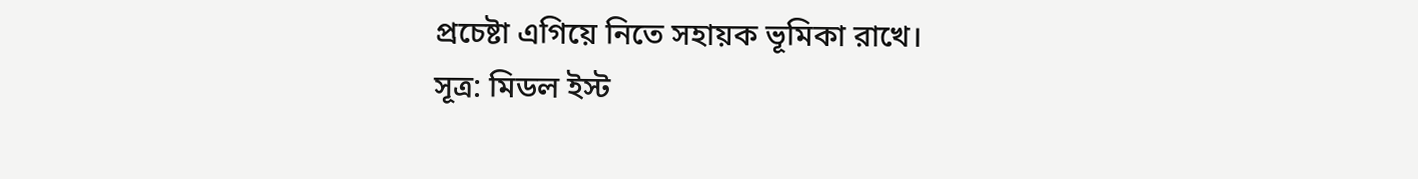প্রচেষ্টা এগিয়ে নিতে সহায়ক ভূমিকা রাখে।
সূত্র: মিডল ইস্ট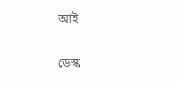আই

ডেস্ক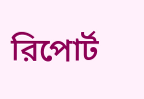রিপোর্ট